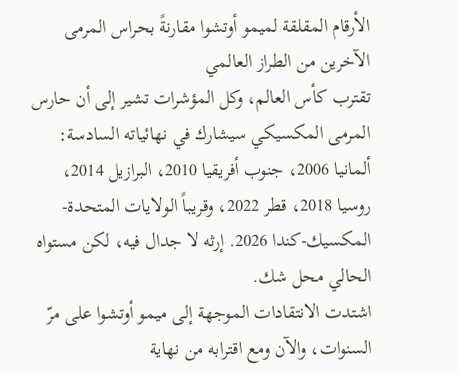الأرقام المقلقة لميمو أوتشوا مقارنةً بحراس المرمى الآخرين من الطراز العالمي
تقترب كأس العالم، وكل المؤشرات تشير إلى أن حارس المرمى المكسيكي سيشارك في نهائياته السادسة: ألمانيا 2006، جنوب أفريقيا 2010، البرازيل 2014، روسيا 2018، قطر 2022، وقريباً الولايات المتحدة-المكسيك-كندا 2026. إرثه لا جدال فيه، لكن مستواه الحالي محل شك.
اشتدت الانتقادات الموجهة إلى ميمو أوتشوا على مرّ السنوات، والآن ومع اقترابه من نهاية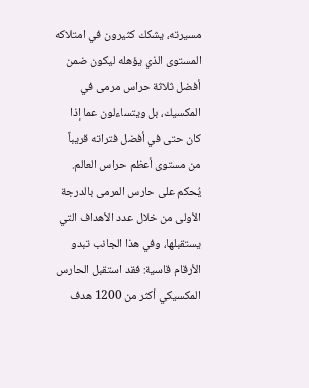مسيرته، يشكك كثيرون في امتلاكه المستوى الذي يؤهله ليكون ضمن أفضل ثلاثة حراس مرمى في المكسيك، بل ويتساءلون عما إذا كان حتى في أفضل فتراته قريباً من مستوى أعظم حراس العالم.
يُحكم على حارس المرمى بالدرجة الأولى من خلال عدد الأهداف التي يستقبلها، وفي هذا الجانب تبدو الأرقام قاسية: فقد استقبل الحارس المكسيكي أكثر من 1200 هدف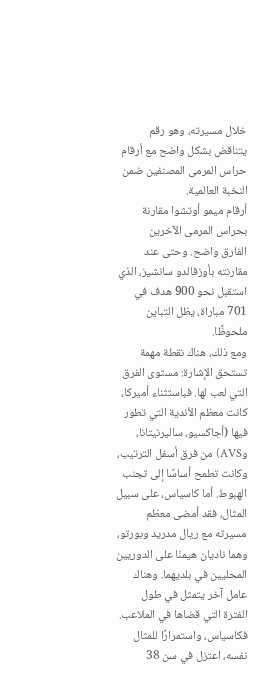خلال مسيرته، وهو رقم يتناقض بشكل واضح مع أرقام حراس المرمى المصنفين ضمن النخبة العالمية.
أرقام ميمو أوتشوا مقارنة بحراس المرمى الآخرين
الفارق واضح. وحتى عند مقارنته بأوزفالدو سانشيز، الذي استقبل نحو 900 هدف في 701 مباراة، يظل التباين ملحوظًا.
ومع ذلك، هناك نقطة مهمة تستحق الإشارة: مستوى الفرق التي لعب لها. فباستثناء أميركا، كانت معظم الأندية التي تطور فيها (أجاكسيو، ساليرنيتانا، وAVS) من فرق أسفل الترتيب، وكانت تطمح أساسًا إلى تجنب الهبوط. أما كاسياس، على سبيل المثال، فقد أمضى معظم مسيرته مع ريال مدريد وبورتو، وهما ناديان هيمنَا على الدوريين المحليين في بلديهما. وهناك عامل آخر يتمثل في طول الفترة التي قضاها في الملاعب. فكاسياس، واستمرارًا للمثال نفسه، اعتزل في سن 38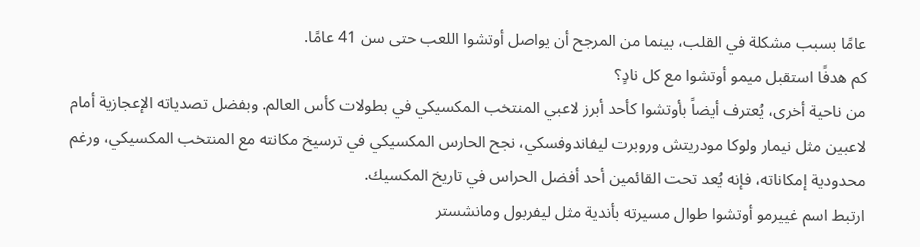عامًا بسبب مشكلة في القلب، بينما من المرجح أن يواصل أوتشوا اللعب حتى سن 41 عامًا.
كم هدفًا استقبل ميمو أوتشوا مع كل نادٍ؟
من ناحية أخرى، يُعترف أيضاً بأوتشوا كأحد أبرز لاعبي المنتخب المكسيكي في بطولات كأس العالم. وبفضل تصدياته الإعجازية أمام لاعبين مثل نيمار ولوكا مودريتش وروبرت ليفاندوفسكي، نجح الحارس المكسيكي في ترسيخ مكانته مع المنتخب المكسيكي، ورغم محدودية إمكاناته، فإنه يُعد تحت القائمين أحد أفضل الحراس في تاريخ المكسيك.
ارتبط اسم غييرمو أوتشوا طوال مسيرته بأندية مثل ليفربول ومانشستر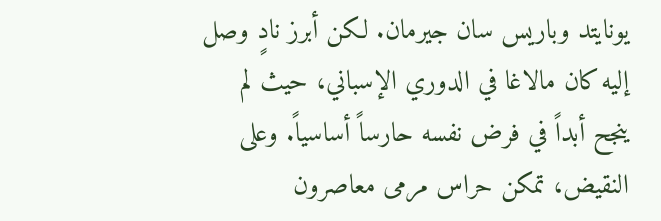يونايتد وباريس سان جيرمان. لكن أبرز نادٍ وصل إليه كان مالاغا في الدوري الإسباني، حيث لم ينجح أبداً في فرض نفسه حارساً أساسياً. وعلى النقيض، تمكن حراس مرمى معاصرون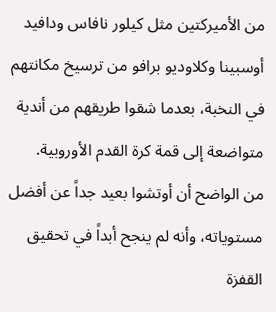من الأميركتين مثل كيلور نافاس ودافيد أوسبينا وكلاوديو برافو من ترسيخ مكانتهم في النخبة، بعدما شقوا طريقهم من أندية متواضعة إلى قمة كرة القدم الأوروبية.
من الواضح أن أوتشوا بعيد جداً عن أفضل مستوياته، وأنه لم ينجح أبداً في تحقيق القفزة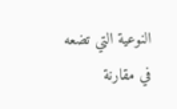النوعية التي تضعه في مقارنة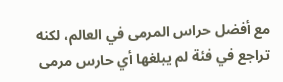مع أفضل حراس المرمى في العالم، لكنه تراجع في فئة لم يبلغها أي حارس مرمى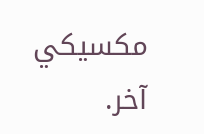مكسيكي آخر.